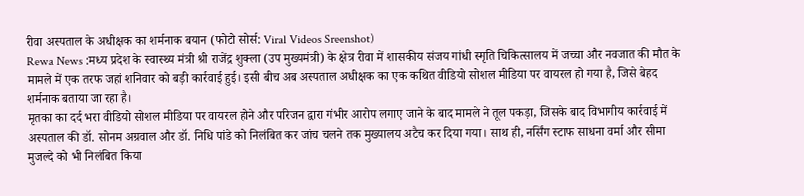रीवा अस्पताल के अधीक्षक का शर्मनाक बयान (फोटो सोर्स: Viral Videos Sreenshot)
Rewa News :मध्य प्रदेश के स्वास्थ्य मंत्री श्री राजेंद्र शुक्ला (उप मुख्यमंत्री) के क्षेत्र रीवा में शासकीय संजय गांधी स्मृति चिकित्सालय में जच्चा और नवजात की मौत के मामले में एक तरफ जहां शनिवार को बड़ी कार्रवाई हुई। इसी बीच अब अस्पताल अधीक्षक का एक कथित वीडियो सोशल मीडिया पर वायरल हो गया है, जिसे बेहद शर्मनाक बताया जा रहा है।
मृतका का दर्द भरा वीडियो सोशल मीडिया पर वायरल होने और परिजन द्वारा गंभीर आरोप लगाए जाने के बाद मामले ने तूल पकड़ा, जिसके बाद विभागीय कार्रवाई में अस्पताल की डॉ. सोनम अग्रवाल और डॉ. निधि पांडे को निलंबित कर जांच चलने तक मुख्यालय अटैच कर दिया गया। साथ ही, नर्सिंग स्टाफ साधना वर्मा और सीमा मुजल्दे को भी निलंबित किया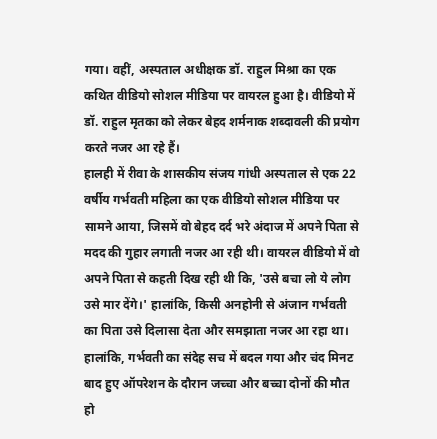गया। वहीं, अस्पताल अधीक्षक डॉ. राहुल मिश्रा का एक कथित वीडियो सोशल मीडिया पर वायरल हुआ है। वीडियो में डॉ. राहुल मृतका को लेकर बेहद शर्मनाक शब्दावली की प्रयोग करते नजर आ रहे हैं।
हालही में रीवा के शासकीय संजय गांधी अस्पताल से एक 22 वर्षीय गर्भवती महिला का एक वीडियो सोशल मीडिया पर सामने आया, जिसमें वो बेहद दर्द भरे अंदाज में अपने पिता से मदद की गुहार लगाती नजर आ रही थी। वायरल वीडियो में वो अपने पिता से कहती दिख रही थी कि, 'उसे बचा लो ये लोग उसे मार देंगे।' हालांकि, किसी अनहोनी से अंजान गर्भवती का पिता उसे दिलासा देता और समझाता नजर आ रहा था। हालांकि, गर्भवती का संदेह सच में बदल गया और चंद मिनट बाद हुए ऑपरेशन के दौरान जच्चा और बच्चा दोनों की मौत हो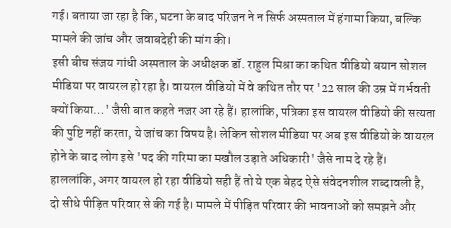गई। बताया जा रहा है कि, घटना के बाद परिजन ने न सिर्फ अस्पताल में हंगामा किया, बल्कि मामले की जांच और जवाबदेही की मांग की।
इसी बीच संजय गांधी अस्पताल के अधीक्षक डॉ. राहुल मिश्रा का कथित वीडियो बयान सोशल मीडिया पर वायरल हो रहा है। वायरल वीडियो में वे कथित तौर पर '22 साल की उम्र में गर्भवती क्यों किया…' जैसी बात कहते नजर आ रहे हैं। हालांकि, पत्रिका इस वायरल वीडियो की सत्यता की पुष्टि नहीं करता, ये जांच का विषय है। लेकिन सोशल मीडिया पर अब इस वीडियो के वायरल होने के बाद लोग इसे 'पद की गरिमा का मखौल उड़ाते अधिकारी' जैसे नाम दे रहे हैं।
हाललांकि, अगर वायरल हो रहा वीडियो सही हैं तो ये एक बेहद ऐसे संवेदनशील शब्दावली है, दो सीधे पीड़ित परिवार से की गई है। मामले में पीड़ित परिवार की भावनाओं को समझने और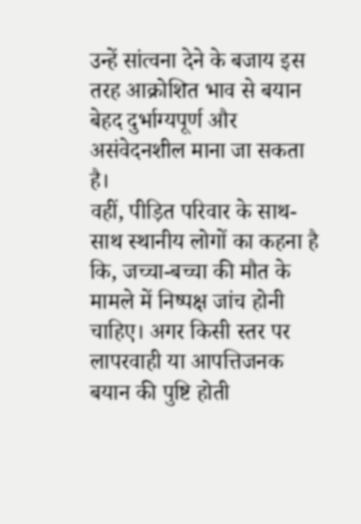उन्हें सांत्वना देने के बजाय इस तरह आक्रोशित भाव से बयान बेहद दुर्भाग्यपूर्ण और असंवेदनशील माना जा सकता है।
वहीं, पीड़ित परिवार के साथ-साथ स्थानीय लोगों का कहना है कि, जच्चा-बच्चा की मौत के मामले में निष्पक्ष जांच होनी चाहिए। अगर किसी स्तर पर लापरवाही या आपत्तिजनक बयान की पुष्टि होती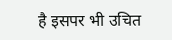है इसपर भी उचित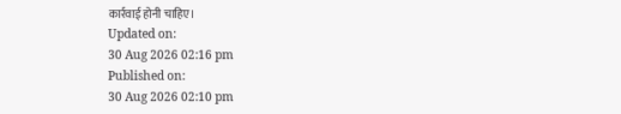कार्रवाई होनी चाहिए।
Updated on:
30 Aug 2026 02:16 pm
Published on:
30 Aug 2026 02:10 pm